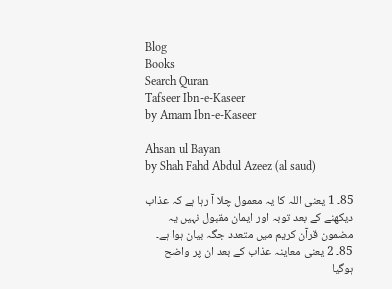Blog
Books
Search Quran
Tafseer Ibn-e-Kaseer
by Amam Ibn-e-Kaseer

Ahsan ul Bayan
by Shah Fahd Abdul Azeez (al saud)

85۔ 1 یعنی اللہ کا یہ معمول چلا آ رہا ہے کہ عذاب دیکھنے کے بعد توبہ اور ایمان مقبول نہیں یہ مضمون قرآن کریم میں متعدد جگہ بیان ہوا ہے۔ 85۔ 2 یعنی معاینہ عذاب کے بعد ان پر واضح ہوگیا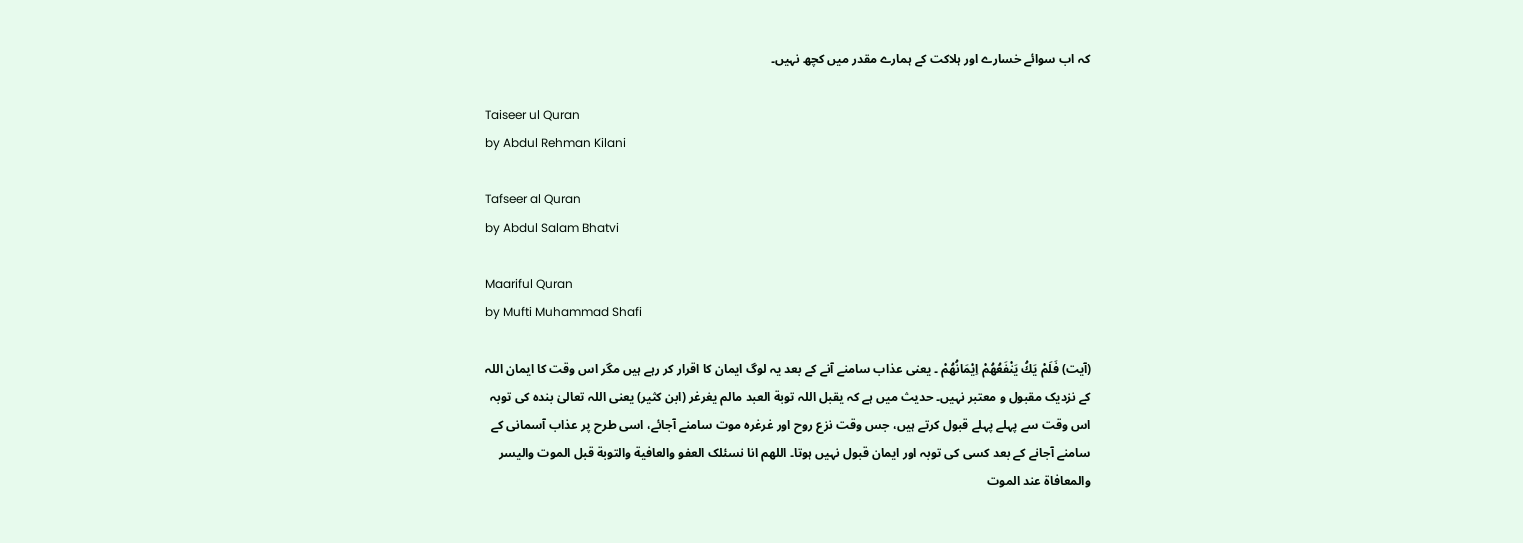کہ اب سوائے خسارے اور ہلاکت کے ہمارے مقدر میں کچھ نہیں۔

Taiseer ul Quran
by Abdul Rehman Kilani

Tafseer al Quran
by Abdul Salam Bhatvi

Maariful Quran
by Mufti Muhammad Shafi

(آیت) فَلَمْ يَكُ يَنْفَعُهُمْ اِيْمَانُهُمْ ۔ یعنی عذاب سامنے آنے کے بعد یہ لوگ ایمان کا اقرار کر رہے ہیں مگر اس وقت کا ایمان اللہ کے نزدیک مقبول و معتبر نہیں۔ حدیث میں ہے کہ یقبل اللہ توبة العبد مالم یغرغر (ابن کثیر) یعنی اللہ تعالیٰ بندہ کی توبہ اس وقت سے پہلے پہلے قبول کرتے ہیں، جس وقت نزع روح اور غرغرہ موت سامنے آجائے، اسی طرح پر عذاب آسمانی کے سامنے آجانے کے بعد کسی کی توبہ اور ایمان قبول نہیں ہوتا۔ اللھم انا نسئلک العفو والعافیة والتوبة قبل الموت والیسر والمعافاة عند الموت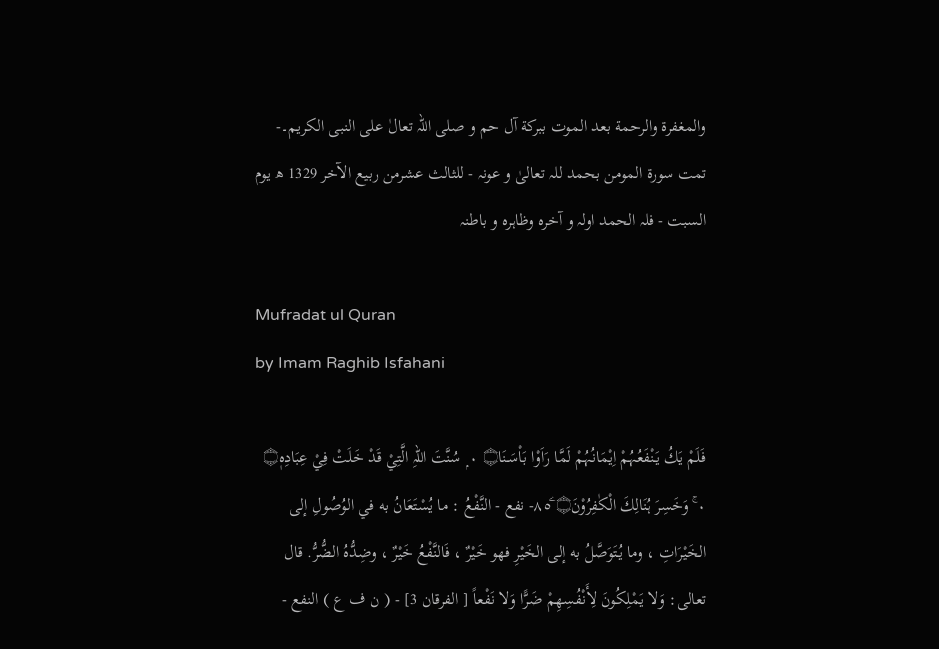والمغفرة والرحمة بعد الموت ببرکة آل حم و صلی اللہ تعالٰ علی النبی الکریم۔- تمت سورة المومن بحمد للہ تعالیٰ و عونہ - للثالث عشرمن ربیع الآخر 1329 ھ یوم السبت - فلہ الحمد اولہ و آخرہ وظاہرہ و باطنہ

Mufradat ul Quran
by Imam Raghib Isfahani

فَلَمْ يَكُ يَنْفَعُہُمْ اِيْمَانُہُمْ لَمَّا رَاَوْا بَاْسَـنَا۝ ٠ ۭ سُنَّتَ اللہِ الَّتِيْ قَدْ خَلَتْ فِيْ عِبَادِہٖ۝ ٠ ۚ وَخَسِرَ ہُنَالِكَ الْكٰفِرُوْنَ۝ ٨٥ۧ- نفع - النَّفْعُ : ما يُسْتَعَانُ به في الوُصُولِ إلى الخَيْرَاتِ ، وما يُتَوَصَّلُ به إلى الخَيْرِ فهو خَيْرٌ ، فَالنَّفْعُ خَيْرٌ ، وضِدُّهُ الضُّرُّ. قال تعالی: وَلا يَمْلِكُونَ لِأَنْفُسِهِمْ ضَرًّا وَلا نَفْعاً [ الفرقان 3] - ( ن ف ع ) النفع -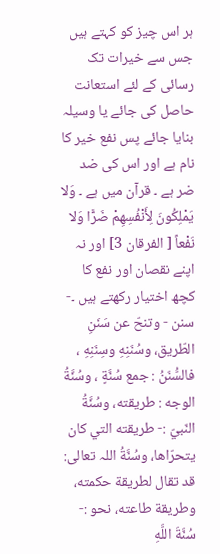ہر اس چیز کو کہتے ہیں جس سے خیرات تک رسائی کے لئے استعانت حاصل کی جائے یا وسیلہ بنایا جائے پس نفع خیر کا نام ہے اور اس کی ضد ضر ہے ۔ قرآن میں ہے ۔ وَلا يَمْلِكُونَ لِأَنْفُسِهِمْ ضَرًّا وَلا نَفْعاً [ الفرقان 3] اور نہ اپنے نقصان اور نفع کا کچھ اختیار رکھتے ہیں ۔- سنن - وتنحّ عن سَنَنِ الطّريق، وسُنَنِهِ وسِنَنِهِ ، فالسُّنَنُ : جمع سُنَّةٍ ، وسُنَّةُ الوجه : طریقته، وسُنَّةُ النّبيّ :- طریقته التي کان يتحرّاها، وسُنَّةُ اللہ تعالی: قد تقال لطریقة حکمته، وطریقة طاعته، نحو :- سُنَّةَ اللَّهِ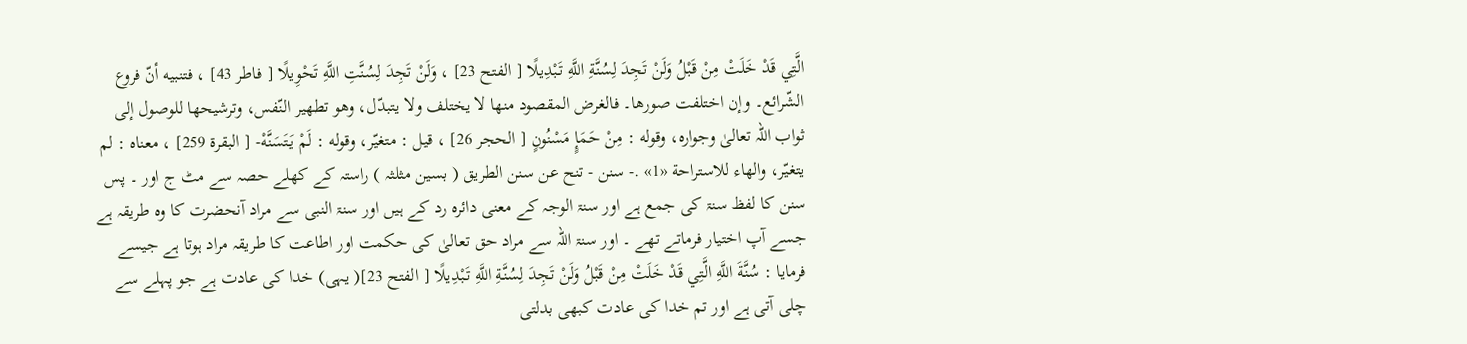الَّتِي قَدْ خَلَتْ مِنْ قَبْلُ وَلَنْ تَجِدَ لِسُنَّةِ اللَّهِ تَبْدِيلًا [ الفتح 23] ، وَلَنْ تَجِدَ لِسُنَّتِ اللَّهِ تَحْوِيلًا [ فاطر 43] ، فتنبيه أنّ فروع الشّرائع۔ وإن اختلفت صورها۔ فالغرض المقصود منها لا يختلف ولا يتبدّل، وهو تطهير النّفس، وترشیحها للوصول إلى ثواب اللہ تعالیٰ وجواره، وقوله : مِنْ حَمَإٍ مَسْنُونٍ [ الحجر 26] ، قيل : متغيّر، وقوله : لَمْ يَتَسَنَّهْ- [ البقرة 259] ، معناه : لم يتغيّر، والهاء للاستراحة «1» .- سنن - تنح عن سنن الطریق ( بسین مثلثہ ) راستہ کے کھلے حصہ سے مٹ ج اور ۔ پس سنن کا لفظ سنۃ کی جمع ہے اور سنۃ الوجہ کے معنی دائرہ رد کے ہیں اور سنۃ النبی سے مراد آنحضرت کا وہ طریقہ ہے جسے آپ اختیار فرماتے تھے ۔ اور سنۃ اللہ سے مراد حق تعالیٰ کی حکمت اور اطاعت کا طریقہ مراد ہوتا ہے جیسے فرمایا : سُنَّةَ اللَّهِ الَّتِي قَدْ خَلَتْ مِنْ قَبْلُ وَلَنْ تَجِدَ لِسُنَّةِ اللَّهِ تَبْدِيلًا [ الفتح 23]( یہی) خدا کی عادت ہے جو پہلے سے چلی آتی ہے اور تم خدا کی عادت کبھی بدلتی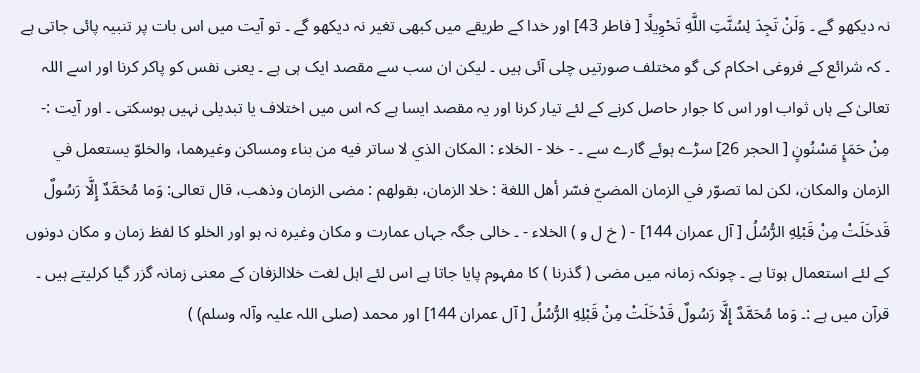نہ دیکھو گے ۔ وَلَنْ تَجِدَ لِسُنَّتِ اللَّهِ تَحْوِيلًا [ فاطر 43] اور خدا کے طریقے میں کبھی تغیر نہ دیکھو گے ۔ تو آیت میں اس بات پر تنبیہ پائی جاتی ہے ۔ کہ شرائع کے فروغی احکام کی گو مختلف صورتیں چلی آئی ہیں ۔ لیکن ان سب سے مقصد ایک ہی ہے ۔ یعنی نفس کو پاکر کرنا اور اسے اللہ تعالیٰ کے ہاں ثواب اور اس کا جوار حاصل کرنے کے لئے تیار کرنا اور یہ مقصد ایسا ہے کہ اس میں اختلاف یا تبدیلی نہیں ہوسکتی ۔ اور آیت :- مِنْ حَمَإٍ مَسْنُونٍ [ الحجر 26] سڑے ہوئے گارے سے ۔ - خلا - الخلاء : المکان الذي لا ساتر فيه من بناء ومساکن وغیرهما، والخلوّ يستعمل في الزمان والمکان، لکن لما تصوّر في الزمان المضيّ فسّر أهل اللغة : خلا الزمان، بقولهم : مضی الزمان وذهب، قال تعالی: وَما مُحَمَّدٌ إِلَّا رَسُولٌ قَدخَلَتْ مِنْ قَبْلِهِ الرُّسُلُ [ آل عمران 144] - ( خ ل و ) الخلاء - ۔ خالی جگہ جہاں عمارت و مکان وغیرہ نہ ہو اور الخلو کا لفظ زمان و مکان دونوں کے لئے استعمال ہوتا ہے ۔ چونکہ زمانہ میں مضی ( گذرنا ) کا مفہوم پایا جاتا ہے اس لئے اہل لغت خلاالزفان کے معنی زمانہ گزر گیا کرلیتے ہیں ۔ قرآن میں ہے :۔ وَما مُحَمَّدٌ إِلَّا رَسُولٌ قَدْخَلَتْ مِنْ قَبْلِهِ الرُّسُلُ [ آل عمران 144] اور محمد (صلی اللہ علیہ وآلہ وسلم) )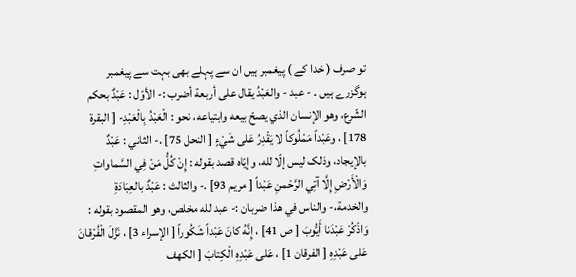تو صرف ( خدا کے ) پیغمبر ہیں ان سے پہلے بھی بہت سے پیغمبر ہوگزرے ہیں ۔ - عبد - والعَبْدُ يقال علی أربعة أضرب :- الأوّل : عَبْدٌ بحکم الشّرع، وهو الإنسان الذي يصحّ بيعه وابتیاعه، نحو : الْعَبْدُ بِالْعَبْدِ- [ البقرة 178] ، وعَبْداً مَمْلُوكاً لا يَقْدِرُ عَلى شَيْءٍ [ النحل 75] .- الثاني : عَبْدٌ بالإيجاد، وذلک ليس إلّا لله، وإيّاه قصد بقوله : إِنْ كُلُّ مَنْ فِي السَّماواتِ وَالْأَرْضِ إِلَّا آتِي الرَّحْمنِ عَبْداً [ مریم 93] .- والثالث : عَبْدٌ بالعِبَادَةِ والخدمة،- والناس في هذا ضربان :- عبد لله مخلص، وهو المقصود بقوله : وَاذْكُرْ عَبْدَنا أَيُّوبَ [ ص 41] ، إِنَّهُ كانَ عَبْداً شَكُوراً [ الإسراء 3] ، نَزَّلَ الْفُرْقانَ عَلى عَبْدِهِ [ الفرقان 1] ، عَلى عَبْدِهِ الْكِتابَ [ الكهف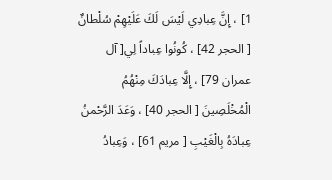1] ، إِنَّ عِبادِي لَيْسَ لَكَ عَلَيْهِمْ سُلْطانٌ [ الحجر 42] ، كُونُوا عِباداً لِي[ آل عمران 79] ، إِلَّا عِبادَكَ مِنْهُمُ الْمُخْلَصِينَ [ الحجر 40] ، وَعَدَ الرَّحْمنُ عِبادَهُ بِالْغَيْبِ [ مریم 61] ، وَعِبادُ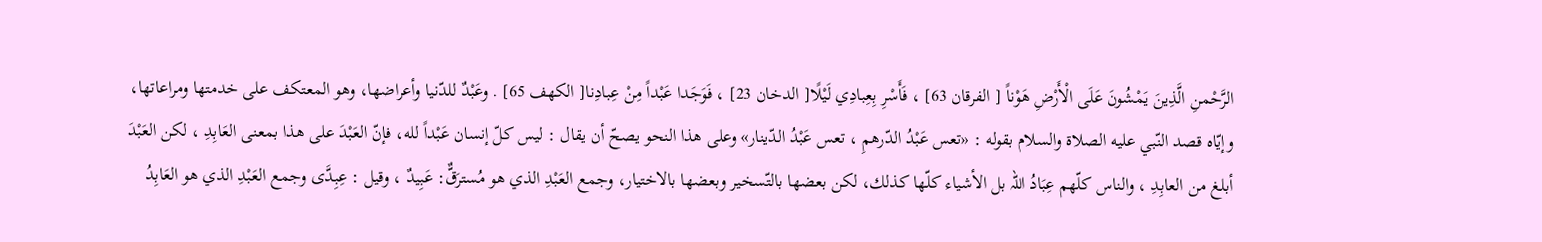الرَّحْمنِ الَّذِينَ يَمْشُونَ عَلَى الْأَرْضِ هَوْناً [ الفرقان 63] ، فَأَسْرِ بِعِبادِي لَيْلًا[ الدخان 23] ، فَوَجَدا عَبْداً مِنْ عِبادِنا[ الكهف 65] . وعَبْدٌ للدّنيا وأعراضها، وهو المعتکف علی خدمتها ومراعاتها، وإيّاه قصد النّبي عليه الصلاة والسلام بقوله : «تعس عَبْدُ الدّرهمِ ، تعس عَبْدُ الدّينار» وعلی هذا النحو يصحّ أن يقال : ليس كلّ إنسان عَبْداً لله، فإنّ العَبْدَ علی هذا بمعنی العَابِدِ ، لکن العَبْدَ أبلغ من العابِدِ ، والناس کلّهم عِبَادُ اللہ بل الأشياء کلّها كذلك، لکن بعضها بالتّسخیر وبعضها بالاختیار، وجمع العَبْدِ الذي هو مُسترَقٌّ: عَبِيدٌ ، وقیل : عِبِدَّى وجمع العَبْدِ الذي هو العَابِدُ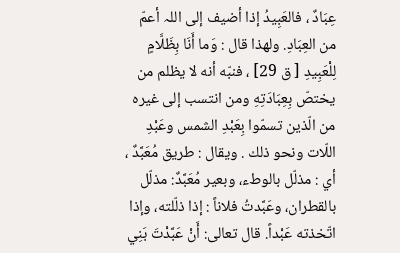عِبَادٌ ، فالعَبِيدُ إذا أضيف إلى اللہ أعمّ من العِبَادِ. ولهذا قال : وَما أَنَا بِظَلَّامٍ لِلْعَبِيدِ [ ق 29] ، فنبّه أنه لا يظلم من يختصّ بِعِبَادَتِهِ ومن انتسب إلى غيره من الّذين تسمّوا بِعَبْدِ الشمس وعَبْدِ اللّات ونحو ذلك . ويقال : طریق مُعَبَّدٌ ، أي : مذلّل بالوطء، وبعیر مُعَبَّدٌ: مذلّل بالقطران، وعَبَّدتُ فلاناً : إذا ذلّلته، وإذا اتّخذته عَبْداً. قال تعالی: أَنْ عَبَّدْتَ بَنِي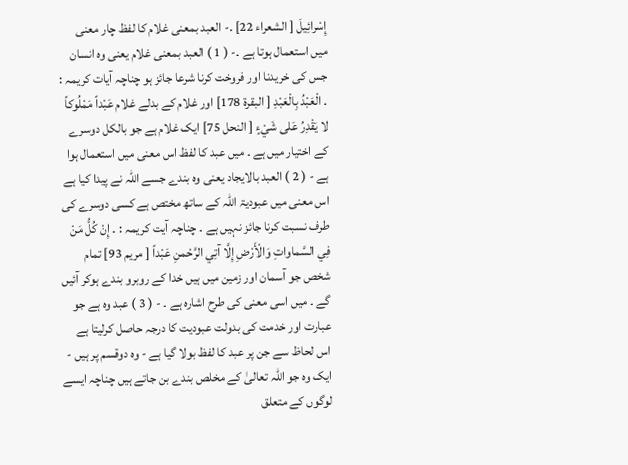إِسْرائِيلَ [ الشعراء 22] .- العبد بمعنی غلام کا لفظ چار معنی میں استعمال ہوتا ہے ۔- ( 1 ) العبد بمعنی غلام یعنی وہ انسان جس کی خریدنا اور فروخت کرنا شرعا جائز ہو چناچہ آیات کریمہ : ۔ الْعَبْدُ بِالْعَبْدِ [ البقرة 178] اور غلام کے بدلے غلام عَبْداً مَمْلُوكاً لا يَقْدِرُ عَلى شَيْءٍ [ النحل 75] ایک غلام ہے جو بالکل دوسرے کے اختیار میں ہے ۔ میں عبد کا لفظ اس معنی میں استعمال ہوا ہے - ( 2 ) العبد بالایجاد یعنی وہ بندے جسے اللہ نے پیدا کیا ہے اس معنی میں عبودیۃ اللہ کے ساتھ مختص ہے کسی دوسرے کی طرف نسبت کرنا جائز نہیں ہے ۔ چناچہ آیت کریمہ : ۔ إِنْ كُلُّ مَنْ فِي السَّماواتِ وَالْأَرْضِ إِلَّا آتِي الرَّحْمنِ عَبْداً [ مریم 93] تمام شخص جو آسمان اور زمین میں ہیں خدا کے روبرو بندے ہوکر آئیں گے ۔ میں اسی معنی کی طرح اشارہ ہے ۔ - ( 3 ) عبد وہ ہے جو عبارت اور خدمت کی بدولت عبودیت کا درجہ حاصل کرلیتا ہے اس لحاظ سے جن پر عبد کا لفظ بولا گیا ہے - وہ دوقسم پر ہیں - ایک وہ جو اللہ تعالیٰ کے مخلص بندے بن جاتے ہیں چناچہ ایسے لوگوں کے متعلق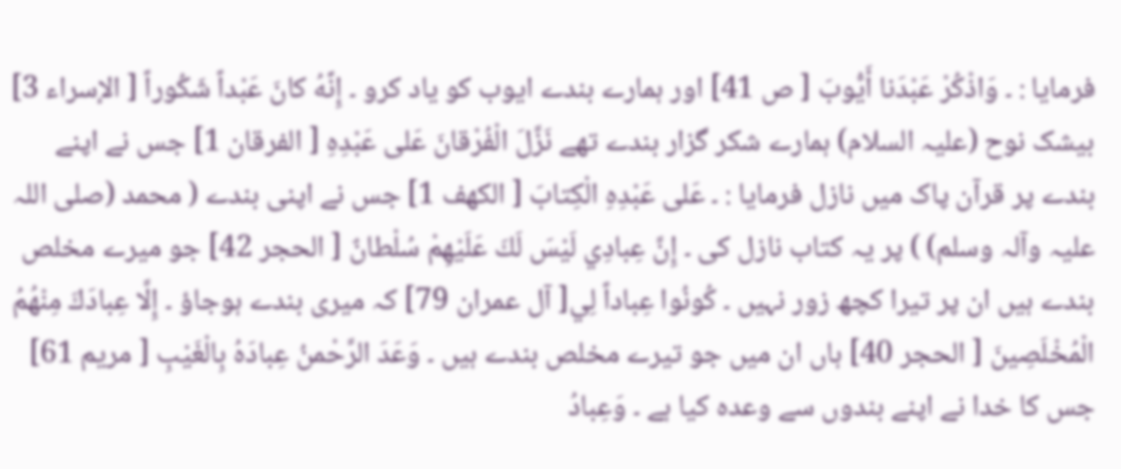فرمایا : ۔ وَاذْكُرْ عَبْدَنا أَيُّوبَ [ ص 41] اور ہمارے بندے ایوب کو یاد کرو ۔ إِنَّهُ كانَ عَبْداً شَكُوراً [ الإسراء 3] بیشک نوح (علیہ السلام) ہمارے شکر گزار بندے تھے نَزَّلَ الْفُرْقانَ عَلى عَبْدِهِ [ الفرقان 1] جس نے اپنے بندے پر قرآن پاک میں نازل فرمایا : ۔ عَلى عَبْدِهِ الْكِتابَ [ الكهف 1] جس نے اپنی بندے ( محمد (صلی اللہ علیہ وآلہ وسلم) ) پر یہ کتاب نازل کی ۔ إِنَّ عِبادِي لَيْسَ لَكَ عَلَيْهِمْ سُلْطانٌ [ الحجر 42] جو میرے مخلص بندے ہیں ان پر تیرا کچھ زور نہیں ۔ كُونُوا عِباداً لِي[ آل عمران 79] کہ میری بندے ہوجاؤ ۔ إِلَّا عِبادَكَ مِنْهُمُ الْمُخْلَصِينَ [ الحجر 40] ہاں ان میں جو تیرے مخلص بندے ہیں ۔ وَعَدَ الرَّحْمنُ عِبادَهُ بِالْغَيْبِ [ مریم 61] جس کا خدا نے اپنے بندوں سے وعدہ کیا ہے ۔ وَعِبادُ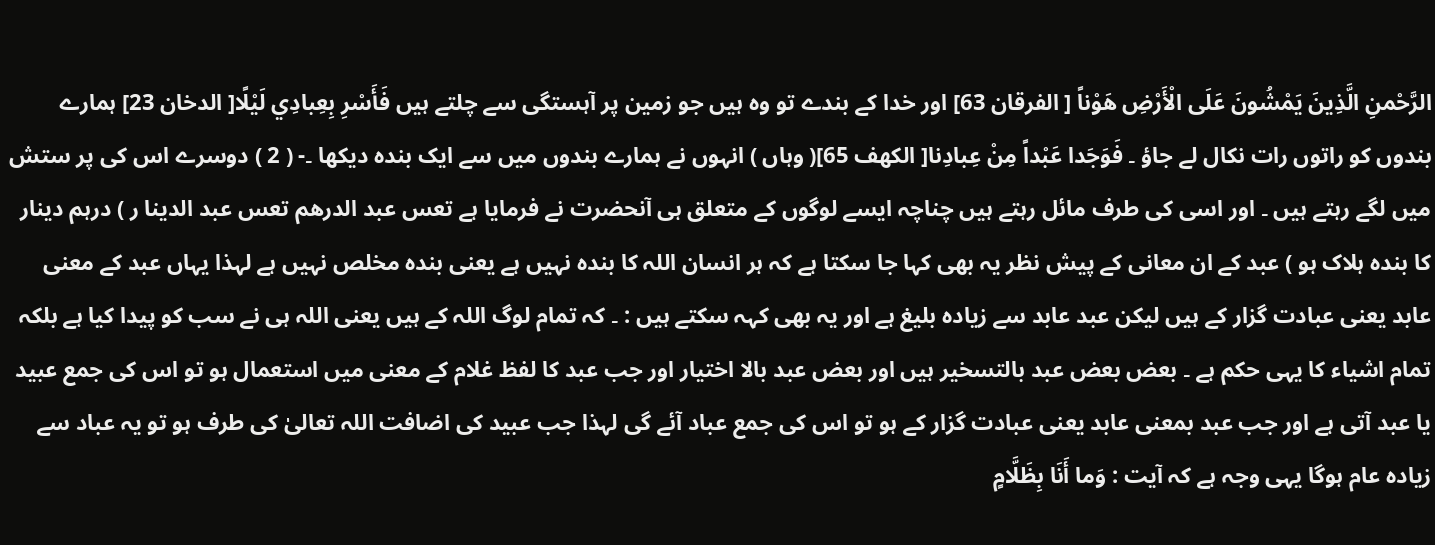الرَّحْمنِ الَّذِينَ يَمْشُونَ عَلَى الْأَرْضِ هَوْناً [ الفرقان 63] اور خدا کے بندے تو وہ ہیں جو زمین پر آہستگی سے چلتے ہیں فَأَسْرِ بِعِبادِي لَيْلًا[ الدخان 23] ہمارے بندوں کو راتوں رات نکال لے جاؤ ۔ فَوَجَدا عَبْداً مِنْ عِبادِنا[ الكهف 65]( وہاں ) انہوں نے ہمارے بندوں میں سے ایک بندہ دیکھا ۔- ( 2 ) دوسرے اس کی پر ستش میں لگے رہتے ہیں ۔ اور اسی کی طرف مائل رہتے ہیں چناچہ ایسے لوگوں کے متعلق ہی آنحضرت نے فرمایا ہے تعس عبد الدرھم تعس عبد الدینا ر ) درہم دینار کا بندہ ہلاک ہو ) عبد کے ان معانی کے پیش نظر یہ بھی کہا جا سکتا ہے کہ ہر انسان اللہ کا بندہ نہیں ہے یعنی بندہ مخلص نہیں ہے لہذا یہاں عبد کے معنی عابد یعنی عبادت گزار کے ہیں لیکن عبد عابد سے زیادہ بلیغ ہے اور یہ بھی کہہ سکتے ہیں : ۔ کہ تمام لوگ اللہ کے ہیں یعنی اللہ ہی نے سب کو پیدا کیا ہے بلکہ تمام اشیاء کا یہی حکم ہے ۔ بعض بعض عبد بالتسخیر ہیں اور بعض عبد بالا اختیار اور جب عبد کا لفظ غلام کے معنی میں استعمال ہو تو اس کی جمع عبید یا عبد آتی ہے اور جب عبد بمعنی عابد یعنی عبادت گزار کے ہو تو اس کی جمع عباد آئے گی لہذا جب عبید کی اضافت اللہ تعالیٰ کی طرف ہو تو یہ عباد سے زیادہ عام ہوگا یہی وجہ ہے کہ آیت : وَما أَنَا بِظَلَّامٍ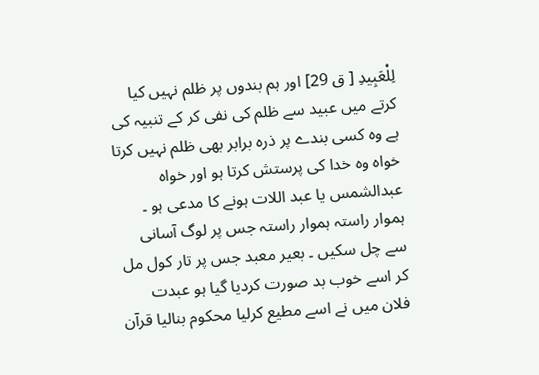لِلْعَبِيدِ [ ق 29] اور ہم بندوں پر ظلم نہیں کیا کرتے میں عبید سے ظلم کی نفی کر کے تنبیہ کی ہے وہ کسی بندے پر ذرہ برابر بھی ظلم نہیں کرتا خواہ وہ خدا کی پرستش کرتا ہو اور خواہ عبدالشمس یا عبد اللات ہونے کا مدعی ہو ۔ ہموار راستہ ہموار راستہ جس پر لوگ آسانی سے چل سکیں ۔ بعیر معبد جس پر تار کول مل کر اسے خوب بد صورت کردیا گیا ہو عبدت فلان میں نے اسے مطیع کرلیا محکوم بنالیا قرآن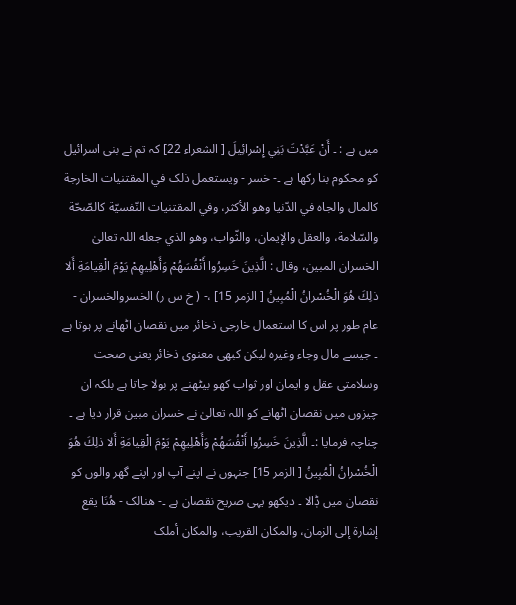میں ہے : ۔ أَنْ عَبَّدْتَ بَنِي إِسْرائِيلَ [ الشعراء 22] کہ تم نے بنی اسرائیل کو محکوم بنا رکھا ہے ۔- خسر - ويستعمل ذلک في المقتنیات الخارجة کالمال والجاه في الدّنيا وهو الأكثر، وفي المقتنیات النّفسيّة کالصّحّة والسّلامة، والعقل والإيمان، والثّواب، وهو الذي جعله اللہ تعالیٰ الخسران المبین، وقال : الَّذِينَ خَسِرُوا أَنْفُسَهُمْ وَأَهْلِيهِمْ يَوْمَ الْقِيامَةِ أَلا ذلِكَ هُوَ الْخُسْرانُ الْمُبِينُ [ الزمر 15] ،- ( خ س ر) الخسروالخسران - عام طور پر اس کا استعمال خارجی ذخائر میں نقصان اٹھانے پر ہوتا ہے ۔ جیسے مال وجاء وغیرہ لیکن کبھی معنوی ذخائر یعنی صحت وسلامتی عقل و ایمان اور ثواب کھو بیٹھنے پر بولا جاتا ہے بلکہ ان چیزوں میں نقصان اٹھانے کو اللہ تعالیٰ نے خسران مبین قرار دیا ہے ۔ چناچہ فرمایا :۔ الَّذِينَ خَسِرُوا أَنْفُسَهُمْ وَأَهْلِيهِمْ يَوْمَ الْقِيامَةِ أَلا ذلِكَ هُوَ الْخُسْرانُ الْمُبِينُ [ الزمر 15] جنہوں نے اپنے آپ اور اپنے گھر والوں کو نقصان میں ڈٖالا ۔ دیکھو یہی صریح نقصان ہے ۔- هنالک - هُنَا يقع إشارة إلى الزمان، والمکان القریب، والمکان أملک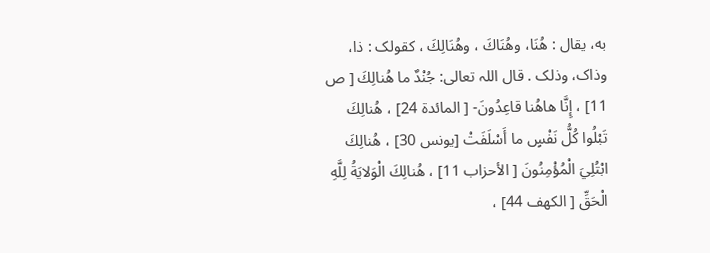به، يقال : هُنَا، وهُنَاكَ ، وهُنَالِكَ ، کقولک : ذا، وذاک، وذلک . قال اللہ تعالی: جُنْدٌ ما هُنالِكَ [ ص 11] ، إِنَّا هاهُنا قاعِدُونَ- [ المائدة 24] ، هُنالِكَ تَبْلُوا كُلُّ نَفْسٍ ما أَسْلَفَتْ [يونس 30] ، هُنالِكَ ابْتُلِيَ الْمُؤْمِنُونَ [ الأحزاب 11] ، هُنالِكَ الْوَلايَةُ لِلَّهِ الْحَقِّ [ الكهف 44] ،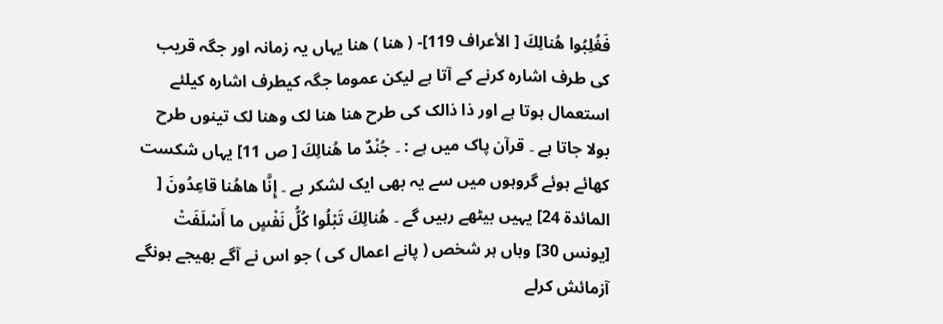فَغُلِبُوا هُنالِكَ [ الأعراف 119]- ( ھنا ) ھنا یہاں یہ زمانہ اور جگہ قریب کی طرف اشارہ کرنے کے آتا ہے لیکن عموما جگہ کیطرف اشارہ کیلئے استعمال ہوتا ہے اور ذا ذالک کی طرح ھنا ھنا لک وھنا لک تینوں طرح بولا جاتا ہے ۔ قرآن پاک میں ہے : ۔ جُنْدٌ ما هُنالِكَ [ ص 11] یہاں شکست کھائے ہوئے گروہوں میں سے یہ بھی ایک لشکر ہے ۔ إِنَّا هاهُنا قاعِدُونَ [ المائدة 24] یہیں بیٹھے رہیں گے ۔ هُنالِكَ تَبْلُوا كُلُّ نَفْسٍ ما أَسْلَفَتْ [يونس 30] وہاں ہر شخص ( پانے اعمال کی ) جو اس نے آگے بھیجے ہونگے آزمائش کرلے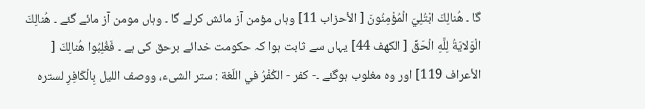گا ۔ هُنالِكَ ابْتُلِيَ الْمُؤْمِنُونَ [ الأحزاب 11] وہاں مؤمن آز مائش کرلے گا ۔ وہاں مومن آز مائے گئے ۔ هُنالِكَ الْوَلايَةُ لِلَّهِ الْحَقِّ [ الكهف 44] یہاں سے ثابت ہوا کہ حکومت خدائے برحق کی ہے ۔ فَغُلِبُوا هُنالِكَ [ الأعراف 119] اور وہ مغلوب ہوگئے ۔- كفر - الكُفْرُ في اللّغة : ستر الشیء، ووصف اللیل بِالْكَافِرِ لستره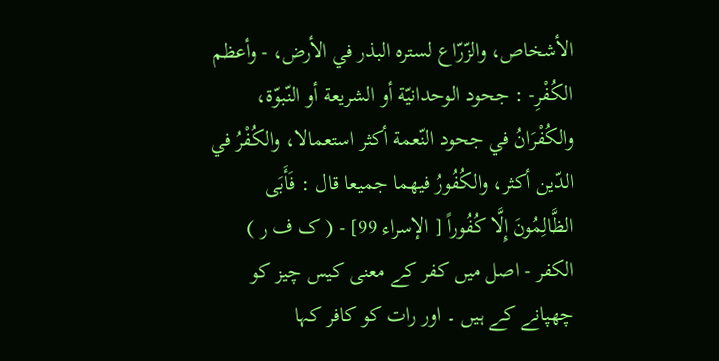الأشخاص، والزّرّاع لستره البذر في الأرض، - وأعظم الكُفْرِ- : جحود الوحدانيّة أو الشریعة أو النّبوّة، والکُفْرَانُ في جحود النّعمة أكثر استعمالا، والکُفْرُ في الدّين أكثر، والکُفُورُ فيهما جمیعا قال : فَأَبَى الظَّالِمُونَ إِلَّا كُفُوراً [ الإسراء 99] - ( ک ف ر ) الکفر - اصل میں کفر کے معنی کیس چیز کو چھپانے کے ہیں ۔ اور رات کو کافر کہا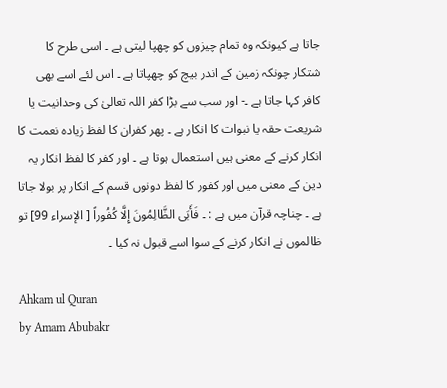جاتا ہے کیونکہ وہ تمام چیزوں کو چھپا لیتی ہے ۔ اسی طرح کا شتکار چونکہ زمین کے اندر بیچ کو چھپاتا ہے ۔ اس لئے اسے بھی کافر کہا جاتا ہے ۔- اور سب سے بڑا کفر اللہ تعالیٰ کی وحدانیت یا شریعت حقہ یا نبوات کا انکار ہے ۔ پھر کفران کا لفظ زیادہ نعمت کا انکار کرنے کے معنی ہیں استعمال ہوتا ہے ۔ اور کفر کا لفظ انکار یہ دین کے معنی میں اور کفور کا لفظ دونوں قسم کے انکار پر بولا جاتا ہے ۔ چناچہ قرآن میں ہے : ۔ فَأَبَى الظَّالِمُونَ إِلَّا كُفُوراً [ الإسراء 99] تو ظالموں نے انکار کرنے کے سوا اسے قبول نہ کیا ۔

Ahkam ul Quran
by Amam Abubakr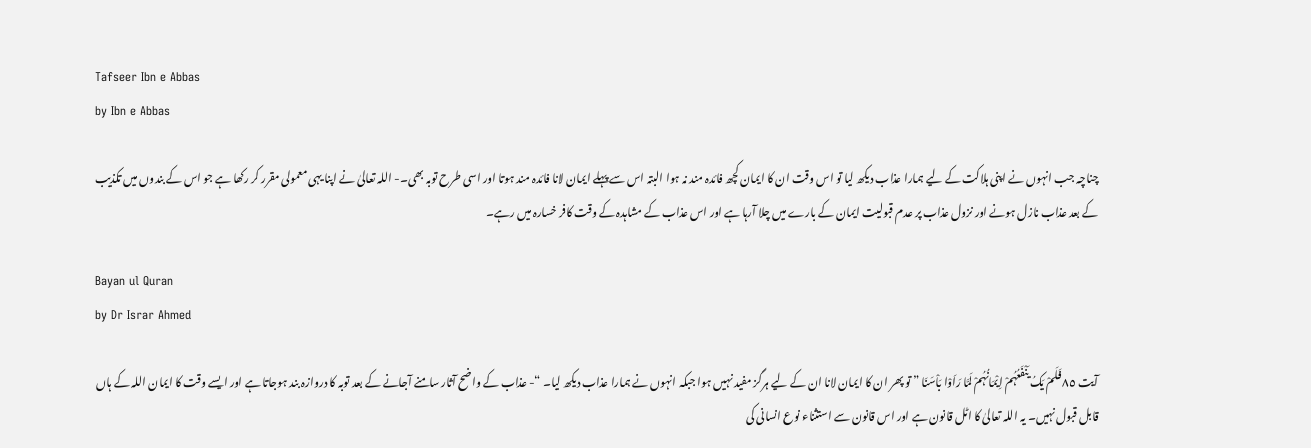Tafseer Ibn e Abbas
by Ibn e Abbas

چناچہ جب انہوں نے اپنی ہلاکت کے لیے ہمارا عذاب دیکھ لیا تو اس وقت ان کا ایمان کچھ فائدہ مند نہ ہوا البتہ اس سے پہلے ایمان لانا فائدہ مند ہوتا اور اسی طرح توبہ بھی۔- اللہ تعالیٰ نے اپنا یہی معمولی مقرر کر رکھا ہے جو اس کے بندوں میں تکذیب کے بعد عذاب نازل ہونے اور نزول عذاب پر عدم قبولیت ایمان کے بارے میں چلا آرہا ہے اور اس عذاب کے مشاہدہ کے وقت کافر خسارہ میں رہے۔

Bayan ul Quran
by Dr Israr Ahmed

آیت ٨٥ فَلَمْ یَکُ یَنْفَعُہُمْ اِیْمَانُہُمْ لَمَّا رَاَوْا بَاْسَنَا ” تو پھر ان کا ایمان لانا ان کے لیے ہرگز مفید نہیں ہوا جبکہ انہوں نے ہمارا عذاب دیکھ لیا۔ “- عذاب کے واضح آثار سامنے آجانے کے بعد توبہ کا دروازہ بند ہوجاتا ہے اور ایسے وقت کا ایمان اللہ کے ہاں قابل قبول نہیں۔ یہ اللہ تعالیٰ کا اٹل قانون ہے اور اس قانون سے استثناء نوع انسانی کی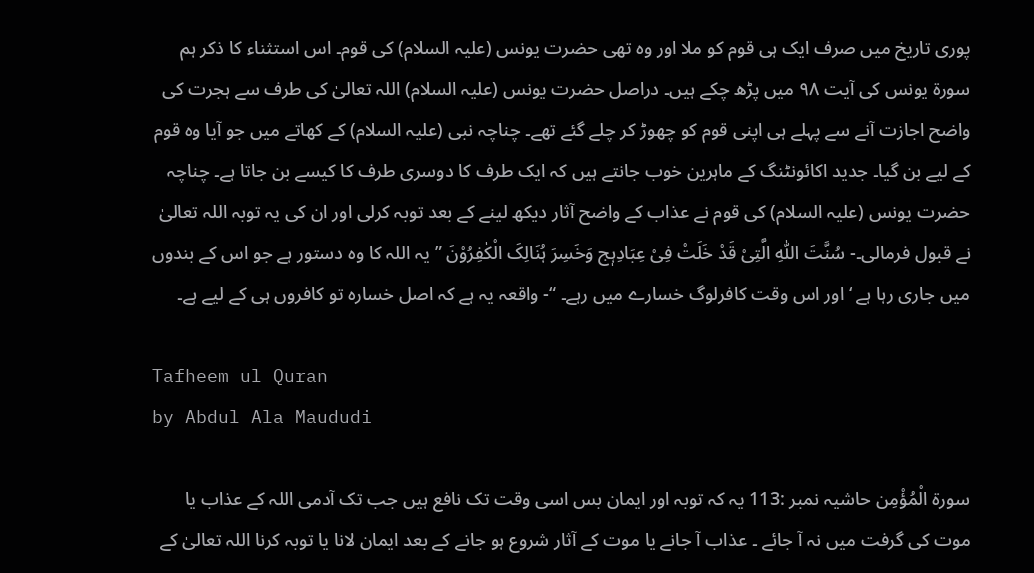پوری تاریخ میں صرف ایک ہی قوم کو ملا اور وہ تھی حضرت یونس (علیہ السلام) کی قوم۔ اس استثناء کا ذکر ہم سورة یونس کی آیت ٩٨ میں پڑھ چکے ہیں۔ دراصل حضرت یونس (علیہ السلام) اللہ تعالیٰ کی طرف سے ہجرت کی واضح اجازت آنے سے پہلے ہی اپنی قوم کو چھوڑ کر چلے گئے تھے۔ چناچہ نبی (علیہ السلام) کے کھاتے میں جو آیا وہ قوم کے لیے بن گیا۔ جدید اکائونٹنگ کے ماہرین خوب جانتے ہیں کہ ایک طرف کا دوسری طرف کا کیسے بن جاتا ہے۔ چناچہ حضرت یونس (علیہ السلام) کی قوم نے عذاب کے واضح آثار دیکھ لینے کے بعد توبہ کرلی اور ان کی یہ توبہ اللہ تعالیٰ نے قبول فرمالی۔- سُنَّتَ اللّٰہِ الَّتِیْ قَدْ خَلَتْ فِیْ عِبَادِہٖج وَخَسِرَ ہُنَالِکَ الْکٰفِرُوْنَ ” یہ اللہ کا وہ دستور ہے جو اس کے بندوں میں جاری رہا ہے ‘ اور اس وقت کافرلوگ خسارے میں رہے۔ “- واقعہ یہ ہے کہ اصل خسارہ تو کافروں ہی کے لیے ہے۔

Tafheem ul Quran
by Abdul Ala Maududi

سورة الْمُؤْمِن حاشیہ نمبر :113 یہ کہ توبہ اور ایمان بس اسی وقت تک نافع ہیں جب تک آدمی اللہ کے عذاب یا موت کی گرفت میں نہ آ جائے ۔ عذاب آ جانے یا موت کے آثار شروع ہو جانے کے بعد ایمان لانا یا توبہ کرنا اللہ تعالیٰ کے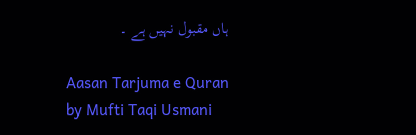ہاں مقبول نہیں ہے ۔

Aasan Tarjuma e Quran
by Mufti Taqi Usmani